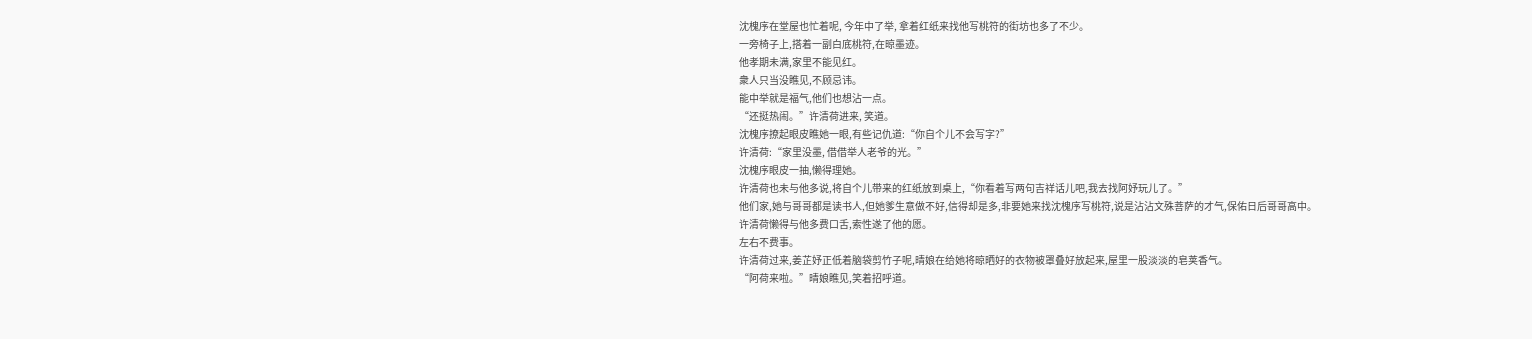沈槐序在堂屋也忙着呢, 今年中了举, 拿着红纸来找他写桃符的街坊也多了不少。
一旁椅子上,搭着一副白底桃符,在晾墨迹。
他孝期未满,家里不能见红。
衆人只当没瞧见,不顾忌讳。
能中举就是福气,他们也想沾一点。
“还挺热闹。”许清荷进来, 笑道。
沈槐序撩起眼皮瞧她一眼,有些记仇道:“你自个儿不会写字?”
许清荷:“家里没墨, 借借举人老爷的光。”
沈槐序眼皮一抽,懒得理她。
许清荷也未与他多说,将自个儿带来的红纸放到桌上,“你看着写两句吉祥话儿吧,我去找阿妤玩儿了。”
他们家,她与哥哥都是读书人,但她爹生意做不好,信得却是多,非要她来找沈槐序写桃符,说是沾沾文殊菩萨的才气,保佑日后哥哥高中。
许清荷懒得与他多费口舌,索性遂了他的愿。
左右不费事。
许清荷过来,姜芷妤正低着脑袋剪竹子呢,晴娘在给她将晾晒好的衣物被罩叠好放起来,屋里一股淡淡的皂荚香气。
“阿荷来啦。”晴娘瞧见,笑着招呼道。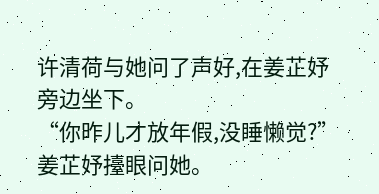许清荷与她问了声好,在姜芷妤旁边坐下。
“你昨儿才放年假,没睡懒觉?”姜芷妤擡眼问她。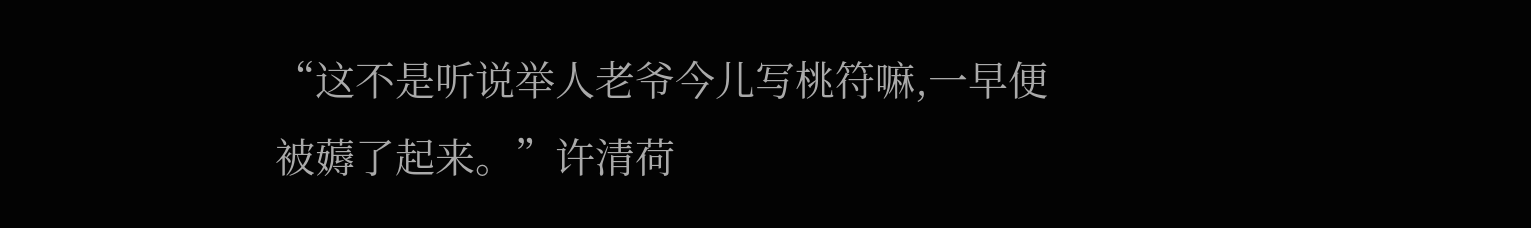“这不是听说举人老爷今儿写桃符嘛,一早便被薅了起来。”许清荷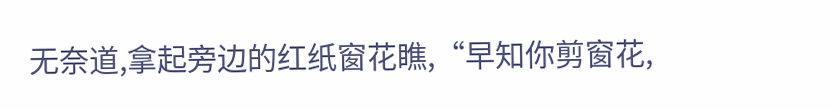无奈道,拿起旁边的红纸窗花瞧,“早知你剪窗花,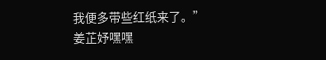我便多带些红纸来了。”
姜芷妤嘿嘿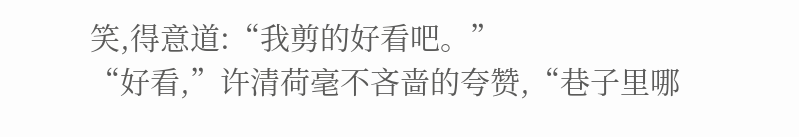笑,得意道:“我剪的好看吧。”
“好看,”许清荷毫不吝啬的夸赞,“巷子里哪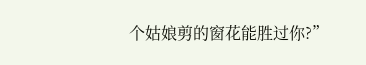个姑娘剪的窗花能胜过你?”